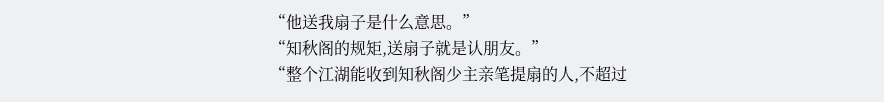“他送我扇子是什么意思。”
“知秋阁的规矩,送扇子就是认朋友。”
“整个江湖能收到知秋阁少主亲笔提扇的人,不超过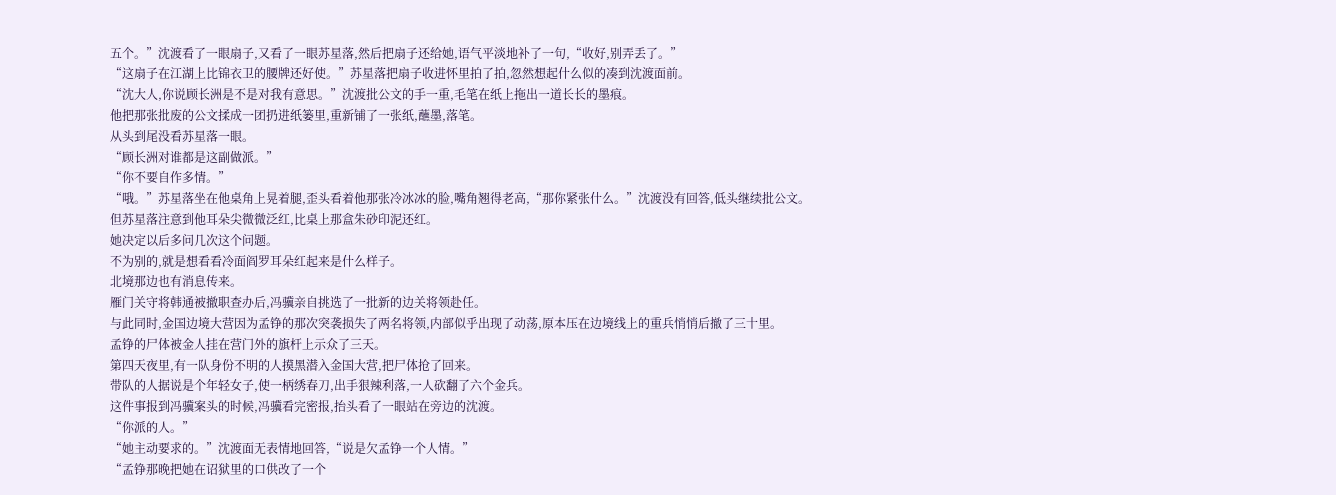五个。”沈渡看了一眼扇子,又看了一眼苏星落,然后把扇子还给她,语气平淡地补了一句,“收好,别弄丢了。”
“这扇子在江湖上比锦衣卫的腰牌还好使。”苏星落把扇子收进怀里拍了拍,忽然想起什么似的凑到沈渡面前。
“沈大人,你说顾长洲是不是对我有意思。”沈渡批公文的手一重,毛笔在纸上拖出一道长长的墨痕。
他把那张批废的公文揉成一团扔进纸篓里,重新铺了一张纸,蘸墨,落笔。
从头到尾没看苏星落一眼。
“顾长洲对谁都是这副做派。”
“你不要自作多情。”
“哦。”苏星落坐在他桌角上晃着腿,歪头看着他那张冷冰冰的脸,嘴角翘得老高,“那你紧张什么。”沈渡没有回答,低头继续批公文。
但苏星落注意到他耳朵尖微微泛红,比桌上那盒朱砂印泥还红。
她决定以后多问几次这个问题。
不为别的,就是想看看冷面阎罗耳朵红起来是什么样子。
北境那边也有消息传来。
雁门关守将韩通被撤职查办后,冯骥亲自挑选了一批新的边关将领赴任。
与此同时,金国边境大营因为孟铮的那次突袭损失了两名将领,内部似乎出现了动荡,原本压在边境线上的重兵悄悄后撤了三十里。
孟铮的尸体被金人挂在营门外的旗杆上示众了三天。
第四天夜里,有一队身份不明的人摸黑潜入金国大营,把尸体抢了回来。
带队的人据说是个年轻女子,使一柄绣春刀,出手狠辣利落,一人砍翻了六个金兵。
这件事报到冯骥案头的时候,冯骥看完密报,抬头看了一眼站在旁边的沈渡。
“你派的人。”
“她主动要求的。”沈渡面无表情地回答,“说是欠孟铮一个人情。”
“孟铮那晚把她在诏狱里的口供改了一个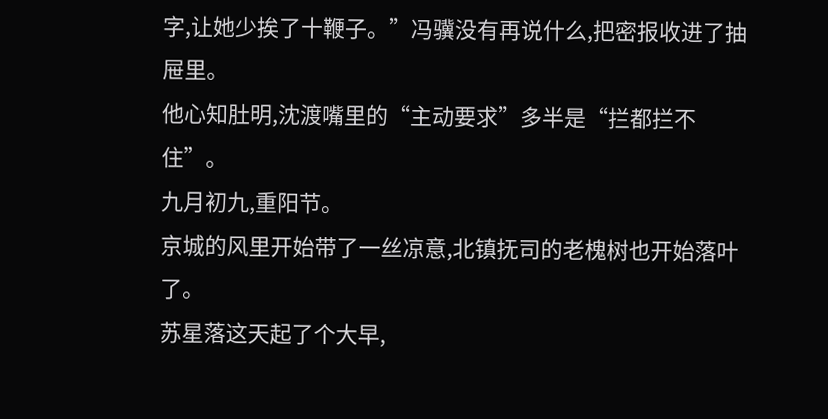字,让她少挨了十鞭子。”冯骥没有再说什么,把密报收进了抽屉里。
他心知肚明,沈渡嘴里的“主动要求”多半是“拦都拦不住”。
九月初九,重阳节。
京城的风里开始带了一丝凉意,北镇抚司的老槐树也开始落叶了。
苏星落这天起了个大早,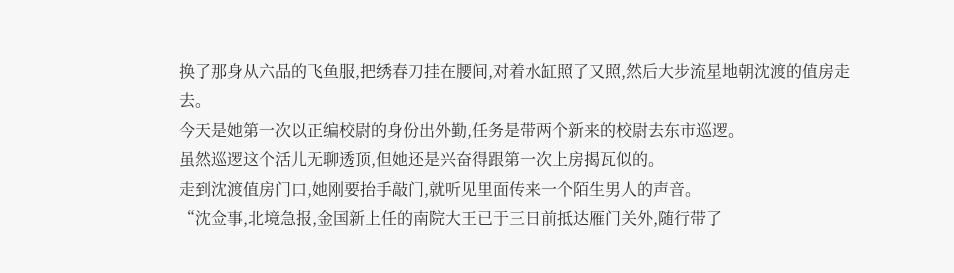换了那身从六品的飞鱼服,把绣春刀挂在腰间,对着水缸照了又照,然后大步流星地朝沈渡的值房走去。
今天是她第一次以正编校尉的身份出外勤,任务是带两个新来的校尉去东市巡逻。
虽然巡逻这个活儿无聊透顶,但她还是兴奋得跟第一次上房揭瓦似的。
走到沈渡值房门口,她刚要抬手敲门,就听见里面传来一个陌生男人的声音。
“沈佥事,北境急报,金国新上任的南院大王已于三日前抵达雁门关外,随行带了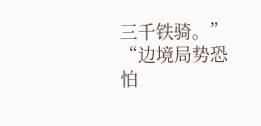三千铁骑。”
“边境局势恐怕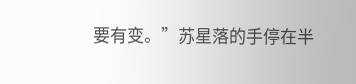要有变。”苏星落的手停在半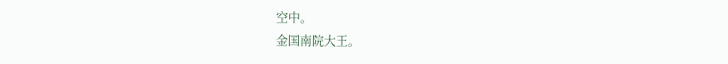空中。
金国南院大王。